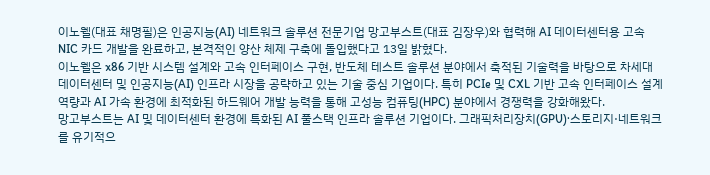이노웰(대표 채명필)은 인공지능(AI) 네트워크 솔루션 전문기업 망고부스트(대표 김장우)와 협력해 AI 데이터센터용 고속 NIC 카드 개발을 완료하고, 본격적인 양산 체제 구축에 돌입했다고 13일 밝혔다.
이노웰은 x86 기반 시스템 설계와 고속 인터페이스 구현, 반도체 테스트 솔루션 분야에서 축적된 기술력을 바탕으로 차세대 데이터센터 및 인공지능(AI) 인프라 시장을 공략하고 있는 기술 중심 기업이다. 특히 PCIe 및 CXL 기반 고속 인터페이스 설계 역량과 AI 가속 환경에 최적화된 하드웨어 개발 능력을 통해 고성능 컴퓨팅(HPC) 분야에서 경쟁력을 강화해왔다.
망고부스트는 AI 및 데이터센터 환경에 특화된 AI 풀스택 인프라 솔루션 기업이다. 그래픽처리장치(GPU)·스토리지·네트워크를 유기적으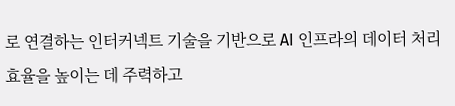로 연결하는 인터커넥트 기술을 기반으로 AI 인프라의 데이터 처리 효율을 높이는 데 주력하고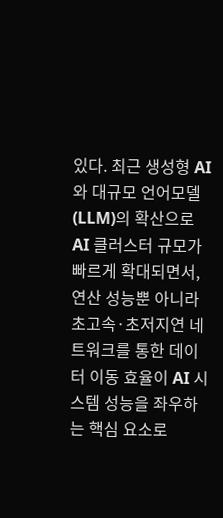있다. 최근 생성형 AI와 대규모 언어모델(LLM)의 확산으로 AI 클러스터 규모가 빠르게 확대되면서, 연산 성능뿐 아니라 초고속·초저지연 네트워크를 통한 데이터 이동 효율이 AI 시스템 성능을 좌우하는 핵심 요소로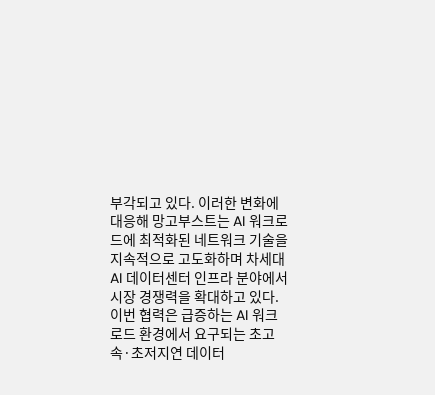부각되고 있다. 이러한 변화에 대응해 망고부스트는 AI 워크로드에 최적화된 네트워크 기술을 지속적으로 고도화하며 차세대 AI 데이터센터 인프라 분야에서 시장 경쟁력을 확대하고 있다.
이번 협력은 급증하는 AI 워크로드 환경에서 요구되는 초고속·초저지연 데이터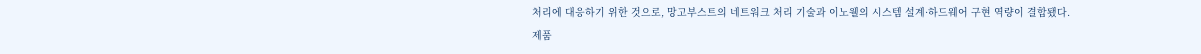처리에 대응하기 위한 것으로, 망고부스트의 네트워크 처리 기술과 이노웰의 시스템 설계·하드웨어 구현 역량이 결합됐다.
제품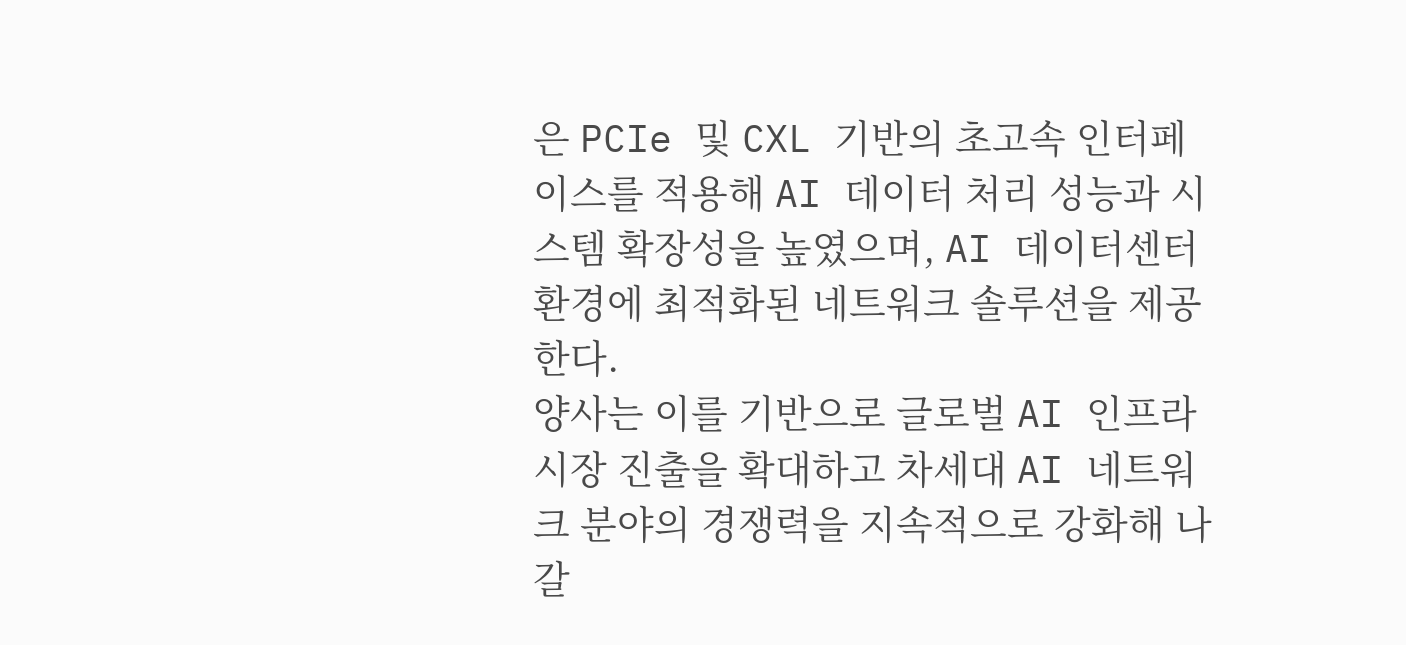은 PCIe 및 CXL 기반의 초고속 인터페이스를 적용해 AI 데이터 처리 성능과 시스템 확장성을 높였으며, AI 데이터센터 환경에 최적화된 네트워크 솔루션을 제공한다.
양사는 이를 기반으로 글로벌 AI 인프라 시장 진출을 확대하고 차세대 AI 네트워크 분야의 경쟁력을 지속적으로 강화해 나갈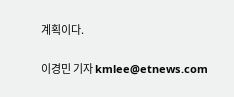계획이다.

이경민 기자 kmlee@etnews.com